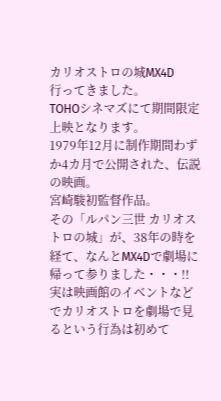カリオストロの城MX4D
行ってきました。
TOHOシネマズにて期間限定上映となります。
1979年12月に制作期間わずか4カ月で公開された、伝説の映画。
宮崎駿初監督作品。
その「ルパン三世 カリオストロの城」が、38年の時を経て、なんとMX4Dで劇場に帰って参りました・・・!!
実は映画館のイベントなどでカリオストロを劇場で見るという行為は初めて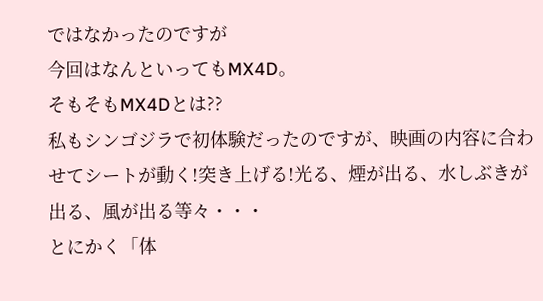ではなかったのですが
今回はなんといってもMX4D。
そもそもMX4Dとは??
私もシンゴジラで初体験だったのですが、映画の内容に合わせてシートが動く!突き上げる!光る、煙が出る、水しぶきが出る、風が出る等々・・・
とにかく「体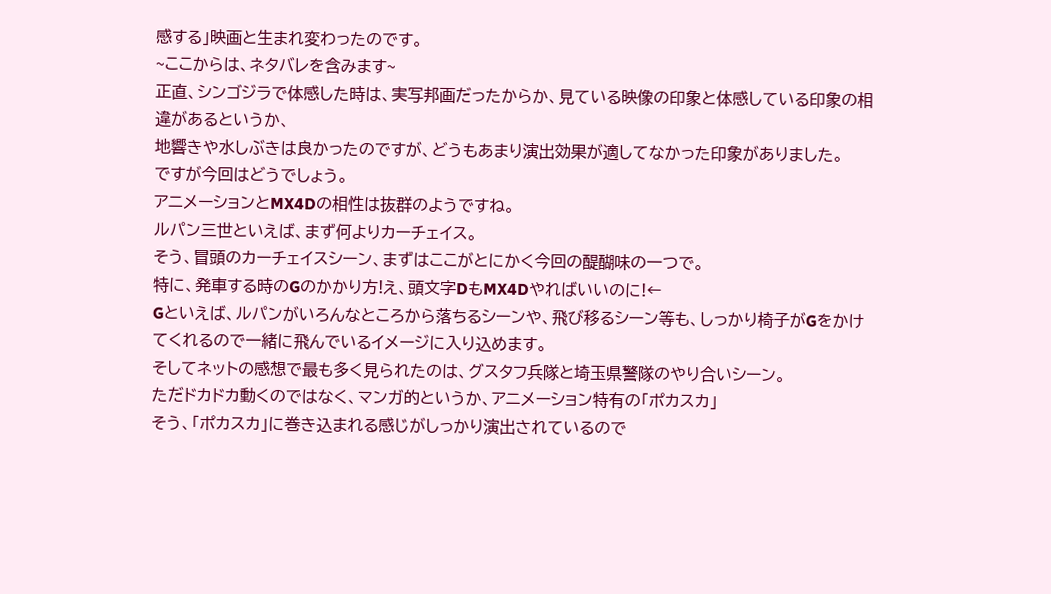感する」映画と生まれ変わったのです。
~ここからは、ネタバレを含みます~
正直、シンゴジラで体感した時は、実写邦画だったからか、見ている映像の印象と体感している印象の相違があるというか、
地響きや水しぶきは良かったのですが、どうもあまり演出効果が適してなかった印象がありました。
ですが今回はどうでしょう。
アニメーションとMX4Dの相性は抜群のようですね。
ルパン三世といえば、まず何よりカーチェイス。
そう、冒頭のカーチェイスシーン、まずはここがとにかく今回の醍醐味の一つで。
特に、発車する時のGのかかり方!え、頭文字DもMX4Dやればいいのに!←
Gといえば、ルパンがいろんなところから落ちるシーンや、飛び移るシーン等も、しっかり椅子がGをかけてくれるので一緒に飛んでいるイメージに入り込めます。
そしてネットの感想で最も多く見られたのは、グスタフ兵隊と埼玉県警隊のやり合いシーン。
ただドカドカ動くのではなく、マンガ的というか、アニメーション特有の「ポカスカ」
そう、「ポカスカ」に巻き込まれる感じがしっかり演出されているので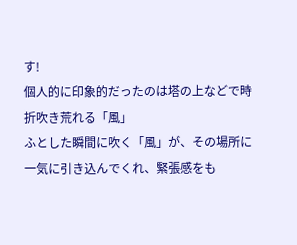す!
個人的に印象的だったのは塔の上などで時折吹き荒れる「風」
ふとした瞬間に吹く「風」が、その場所に一気に引き込んでくれ、緊張感をも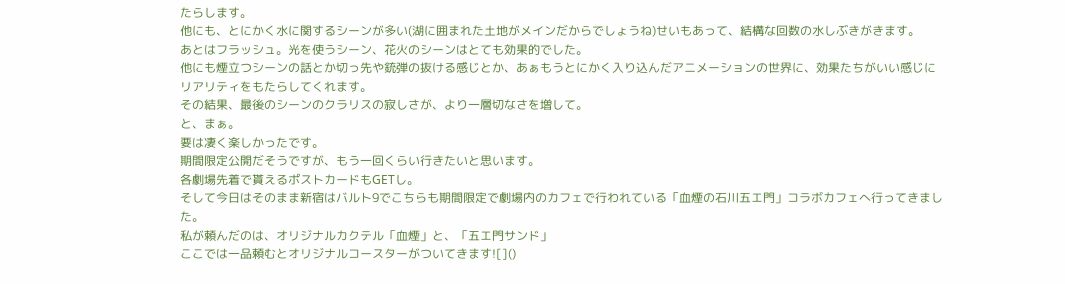たらします。
他にも、とにかく水に関するシーンが多い(湖に囲まれた土地がメインだからでしょうね)せいもあって、結構な回数の水しぶきがきます。
あとはフラッシュ。光を使うシーン、花火のシーンはとても効果的でした。
他にも煙立つシーンの話とか切っ先や銃弾の抜ける感じとか、あぁもうとにかく入り込んだアニメーションの世界に、効果たちがいい感じにリアリティをもたらしてくれます。
その結果、最後のシーンのクラリスの寂しさが、より一層切なさを増して。
と、まぁ。
要は凄く楽しかったです。
期間限定公開だそうですが、もう一回くらい行きたいと思います。
各劇場先着で貰えるポストカードもGETし。
そして今日はそのまま新宿はバルト9でこちらも期間限定で劇場内のカフェで行われている「血煙の石川五エ門」コラボカフェへ行ってきました。
私が頼んだのは、オリジナルカクテル「血煙」と、「五エ門サンド」
ここでは一品頼むとオリジナルコースターがついてきます![]()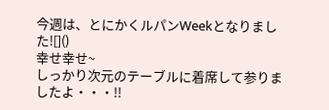今週は、とにかくルパンWeekとなりました![]()
幸せ幸せ~
しっかり次元のテーブルに着席して参りましたよ・・・!!